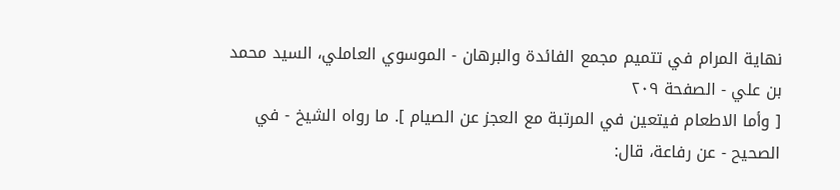نهاية المرام في تتميم مجمع الفائدة والبرهان - الموسوي العاملي، السيد محمد بن علي - الصفحة ٢٠٩
[ وأما الاطعام فيتعين في المرتبة مع العجز عن الصيام ]. ما رواه الشيخ - في الصحيح - عن رفاعة، قال: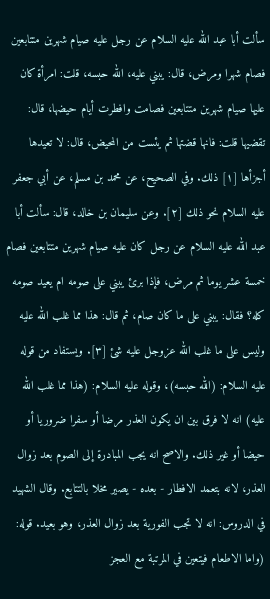سألت أبا عبد الله عليه السلام عن رجل عليه صيام شهرين متتابعين فصام شهرا ومرض، قال: يبني عليه، الله حبسه، قلت: امرأة كان عليها صيام شهرين متتابعين فصامت وافطرت أيام حيضها، قال: تقضيها قلت: فانها قضتها ثم يئست من المحيض، قال: لا تعيدها أجزأها [١] ذلك. وفي الصحيح، عن محمد بن مسلم، عن أبي جعفر عليه السلام نحو ذلك [٢]. وعن سليمان بن خالد، قال: سألت أبا عبد الله عليه السلام عن رجل كان عليه صيام شهرين متتابعين فصام خمسة عشر يوما ثم مرض، فإذا برئ يبني على صومه ام يعيد صومه كله؟ فقال: يبني على ما كان صام، ثم قال: هذا مما غلب الله عليه وليس على ما غلب الله عزوجل عليه شئ [٣]. ويستفاد من قوله عليه السلام: (الله حبسه)، وقوله عليه السلام: (هذا مما غلب الله عليه) انه لا فرق بين ان يكون العذر مرضا أو سفرا ضروريا أو حيضا أو غير ذلك. والاصح انه يجب المبادرة إلى الصوم بعد زوال العذر، لانه بتعمد الافطار - بعده - يصير مخلا بالتتابع. وقال الشهيد في الدروس: انه لا تجب الفورية بعد زوال العذر، وهو بعيد. قوله: (واما الاطعام فيتعين في المرتبة مع العجز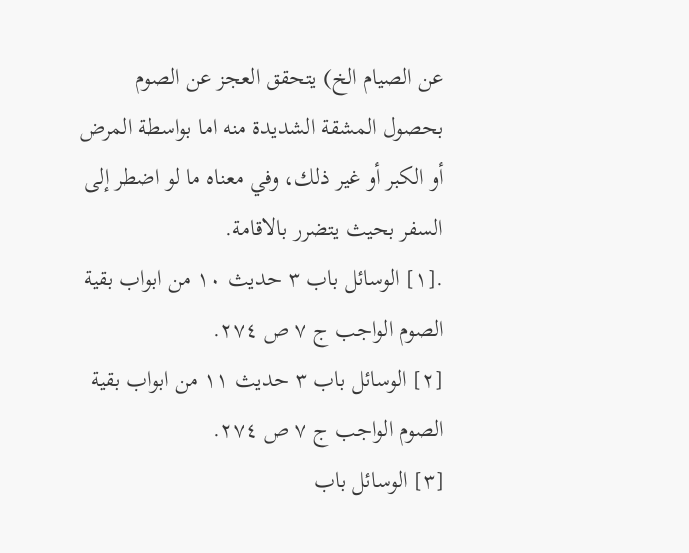عن الصيام الخ) يتحقق العجز عن الصوم بحصول المشقة الشديدة منه اما بواسطة المرض أو الكبر أو غير ذلك، وفي معناه ما لو اضطر إلى السفر بحيث يتضرر بالاقامة.
.[١] الوسائل باب ٣ حديث ١٠ من ابواب بقية الصوم الواجب ج ٧ ص ٢٧٤.
[٢] الوسائل باب ٣ حديث ١١ من ابواب بقية الصوم الواجب ج ٧ ص ٢٧٤.
[٣] الوسائل باب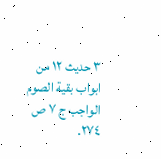٣ حديث ١٢ من ابواب بقية الصوم الواجب ج ٧ ص ٢٧٤.